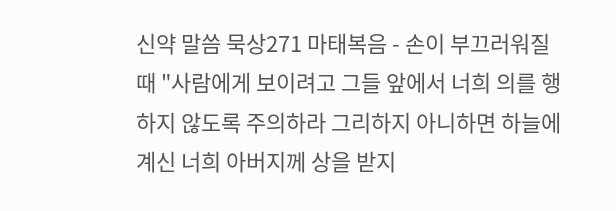신약 말씀 묵상271 마태복음 - 손이 부끄러워질 때 "사람에게 보이려고 그들 앞에서 너희 의를 행하지 않도록 주의하라 그리하지 아니하면 하늘에 계신 너희 아버지께 상을 받지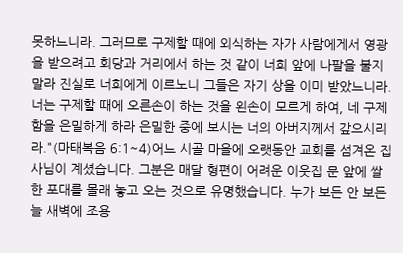못하느니라. 그러므로 구제할 때에 외식하는 자가 사람에게서 영광을 받으려고 회당과 거리에서 하는 것 같이 너희 앞에 나팔을 불지 말라 진실로 너희에게 이르노니 그들은 자기 상을 이미 받았느니라. 너는 구제할 때에 오른손이 하는 것을 왼손이 모르게 하여, 네 구제함을 은밀하게 하라 은밀한 중에 보시는 너의 아버지께서 갚으시리라."(마태복음 6:1~4)어느 시골 마을에 오랫동안 교회를 섬겨온 집사님이 계셨습니다. 그분은 매달 형편이 어려운 이웃집 문 앞에 쌀 한 포대를 몰래 놓고 오는 것으로 유명했습니다. 누가 보든 안 보든 늘 새벽에 조용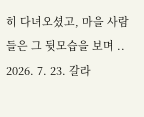히 다녀오셨고, 마을 사람들은 그 뒷모습을 보며 .. 2026. 7. 23. 갈라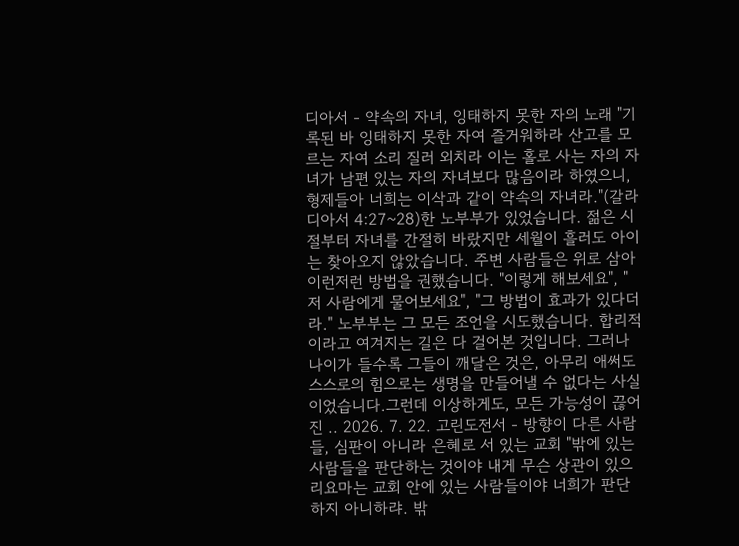디아서 - 약속의 자녀, 잉태하지 못한 자의 노래 "기록된 바 잉태하지 못한 자여 즐거워하라 산고를 모르는 자여 소리 질러 외치라 이는 홀로 사는 자의 자녀가 남편 있는 자의 자녀보다 많음이라 하였으니, 형제들아 너희는 이삭과 같이 약속의 자녀라."(갈라디아서 4:27~28)한 노부부가 있었습니다. 젊은 시절부터 자녀를 간절히 바랐지만 세월이 흘러도 아이는 찾아오지 않았습니다. 주변 사람들은 위로 삼아 이런저런 방법을 권했습니다. "이렇게 해보세요", "저 사람에게 물어보세요", "그 방법이 효과가 있다더라." 노부부는 그 모든 조언을 시도했습니다. 합리적이라고 여겨지는 길은 다 걸어본 것입니다. 그러나 나이가 들수록 그들이 깨달은 것은, 아무리 애써도 스스로의 힘으로는 생명을 만들어낼 수 없다는 사실이었습니다.그런데 이상하게도, 모든 가능성이 끊어진 .. 2026. 7. 22. 고린도전서 - 방향이 다른 사람들, 심판이 아니라 은혜로 서 있는 교회 "밖에 있는 사람들을 판단하는 것이야 내게 무슨 상관이 있으리요마는 교회 안에 있는 사람들이야 너희가 판단하지 아니하랴. 밖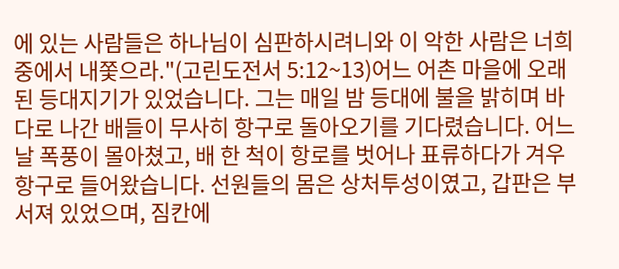에 있는 사람들은 하나님이 심판하시려니와 이 악한 사람은 너희 중에서 내쫓으라."(고린도전서 5:12~13)어느 어촌 마을에 오래된 등대지기가 있었습니다. 그는 매일 밤 등대에 불을 밝히며 바다로 나간 배들이 무사히 항구로 돌아오기를 기다렸습니다. 어느 날 폭풍이 몰아쳤고, 배 한 척이 항로를 벗어나 표류하다가 겨우 항구로 들어왔습니다. 선원들의 몸은 상처투성이였고, 갑판은 부서져 있었으며, 짐칸에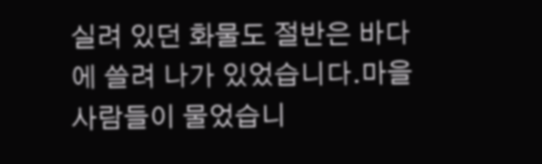실려 있던 화물도 절반은 바다에 쓸려 나가 있었습니다.마을 사람들이 물었습니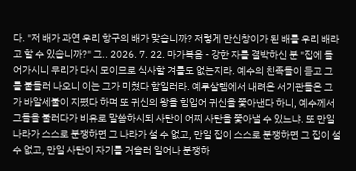다. "저 배가 과연 우리 항구의 배가 맞습니까? 저렇게 만신창이가 된 배를 우리 배라고 할 수 있습니까?" 그.. 2026. 7. 22. 마가복음 - 강한 자를 결박하신 분 "집에 들어가시니 무리가 다시 모이므로 식사할 겨를도 없는지라. 예수의 친족들이 듣고 그를 붙들러 나오니 이는 그가 미쳤다 함일러라. 예루살렘에서 내려온 서기관들은 그가 바알세불이 지폈다 하며 또 귀신의 왕을 힘입어 귀신을 쫓아낸다 하니, 예수께서 그들을 불러다가 비유로 말씀하시되 사탄이 어찌 사탄을 쫓아낼 수 있느냐. 또 만일 나라가 스스로 분쟁하면 그 나라가 설 수 없고, 만일 집이 스스로 분쟁하면 그 집이 설 수 없고, 만일 사탄이 자기를 거슬러 일어나 분쟁하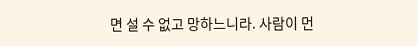면 설 수 없고 망하느니라. 사람이 먼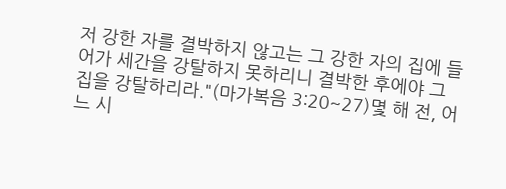저 강한 자를 결박하지 않고는 그 강한 자의 집에 들어가 세간을 강탈하지 못하리니 결박한 후에야 그 집을 강탈하리라."(마가복음 3:20~27)몇 해 전, 어느 시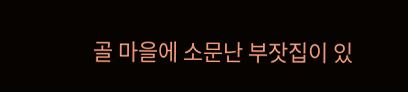골 마을에 소문난 부잣집이 있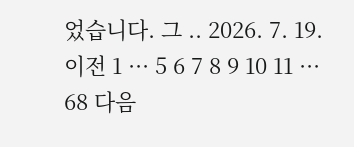었습니다. 그 .. 2026. 7. 19. 이전 1 ··· 5 6 7 8 9 10 11 ··· 68 다음